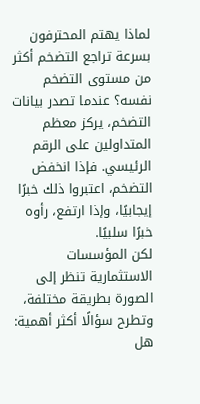لماذا يهتم المحترفون بسرعة تراجع التضخم أكثر من مستوى التضخم نفسه؟ عندما تصدر بيانات التضخم، يركز معظم المتداولين على الرقم الرئيسي. فإذا انخفض التضخم، اعتبروا ذلك خبرًا إيجابيًا، وإذا ارتفع، رأوه خبرًا سلبيًا.
لكن المؤسسات الاستثمارية تنظر إلى الصورة بطريقة مختلفة، وتطرح سؤالًا أكثر أهمية:
هل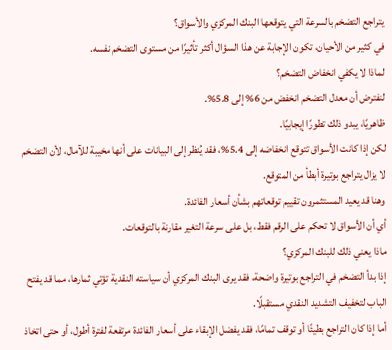يتراجع التضخم بالسرعة التي يتوقعها البنك المركزي والأسواق؟
في كثير من الأحيان، تكون الإجابة عن هذا السؤال أكثر تأثيرًا من مستوى التضخم نفسه.
لماذا لا يكفي انخفاض التضخم؟
لنفترض أن معدل التضخم انخفض من 6% إلى 5.8%.
ظاهريًا، يبدو ذلك تطورًا إيجابيًا.
لكن إذا كانت الأسواق تتوقع انخفاضه إلى 5.4%، فقد يُنظر إلى البيانات على أنها مخيبة للآمال، لأن التضخم لا يزال يتراجع بوتيرة أبطأ من المتوقع.
وهنا قد يعيد المستثمرون تقييم توقعاتهم بشأن أسعار الفائدة.
أي أن الأسواق لا تحكم على الرقم فقط، بل على سرعة التغير مقارنة بالتوقعات.
ماذا يعني ذلك للبنك المركزي؟
إذا بدأ التضخم في التراجع بوتيرة واضحة، فقد يرى البنك المركزي أن سياسته النقدية تؤتي ثمارها، مما قد يفتح الباب لتخفيف التشديد النقدي مستقبلًا.
أما إذا كان التراجع بطيئًا أو توقف تمامًا، فقد يفضل الإبقاء على أسعار الفائدة مرتفعة لفترة أطول، أو حتى اتخاذ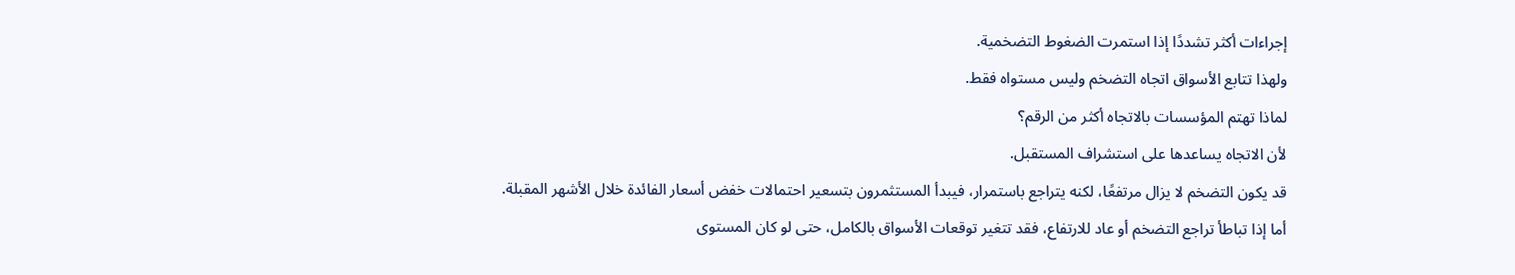إجراءات أكثر تشددًا إذا استمرت الضغوط التضخمية.
ولهذا تتابع الأسواق اتجاه التضخم وليس مستواه فقط.
لماذا تهتم المؤسسات بالاتجاه أكثر من الرقم؟
لأن الاتجاه يساعدها على استشراف المستقبل.
قد يكون التضخم لا يزال مرتفعًا، لكنه يتراجع باستمرار، فيبدأ المستثمرون بتسعير احتمالات خفض أسعار الفائدة خلال الأشهر المقبلة.
أما إذا تباطأ تراجع التضخم أو عاد للارتفاع، فقد تتغير توقعات الأسواق بالكامل، حتى لو كان المستوى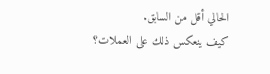الحالي أقل من السابق.
كيف ينعكس ذلك على العملات؟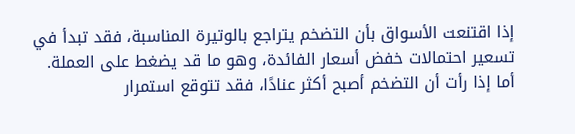إذا اقتنعت الأسواق بأن التضخم يتراجع بالوتيرة المناسبة، فقد تبدأ في تسعير احتمالات خفض أسعار الفائدة، وهو ما قد يضغط على العملة.
أما إذا رأت أن التضخم أصبح أكثر عنادًا، فقد تتوقع استمرار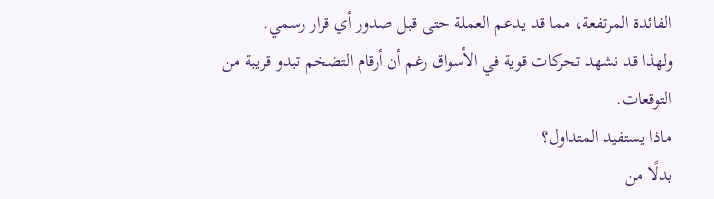الفائدة المرتفعة، مما قد يدعم العملة حتى قبل صدور أي قرار رسمي.
ولهذا قد نشهد تحركات قوية في الأسواق رغم أن أرقام التضخم تبدو قريبة من التوقعات.
ماذا يستفيد المتداول؟
بدلًا من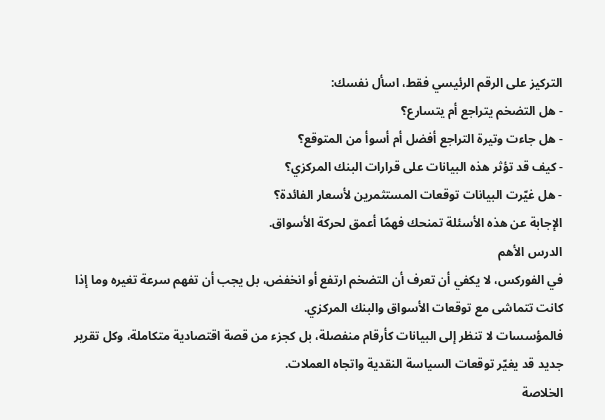التركيز على الرقم الرئيسي فقط، اسأل نفسك:
- هل التضخم يتراجع أم يتسارع؟
- هل جاءت وتيرة التراجع أفضل أم أسوأ من المتوقع؟
- كيف قد تؤثر هذه البيانات على قرارات البنك المركزي؟
- هل غيّرت البيانات توقعات المستثمرين لأسعار الفائدة؟
الإجابة عن هذه الأسئلة تمنحك فهمًا أعمق لحركة الأسواق.
الدرس الأهم
في الفوركس، لا يكفي أن تعرف أن التضخم ارتفع أو انخفض، بل يجب أن تفهم سرعة تغيره وما إذا كانت تتماشى مع توقعات الأسواق والبنك المركزي.
فالمؤسسات لا تنظر إلى البيانات كأرقام منفصلة، بل كجزء من قصة اقتصادية متكاملة، وكل تقرير جديد قد يغيّر توقعات السياسة النقدية واتجاه العملات.
الخلاصة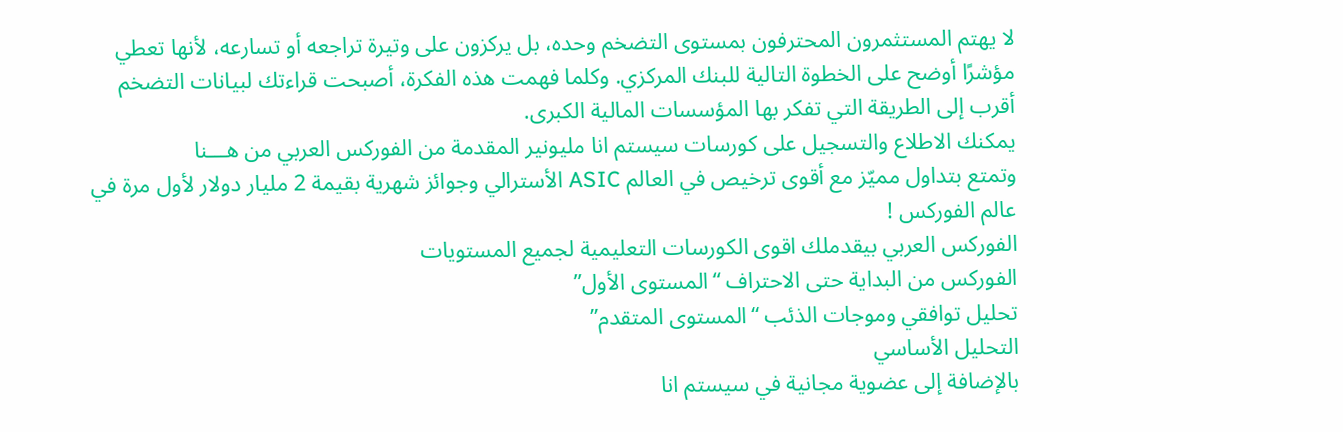لا يهتم المستثمرون المحترفون بمستوى التضخم وحده، بل يركزون على وتيرة تراجعه أو تسارعه، لأنها تعطي مؤشرًا أوضح على الخطوة التالية للبنك المركزي. وكلما فهمت هذه الفكرة، أصبحت قراءتك لبيانات التضخم أقرب إلى الطريقة التي تفكر بها المؤسسات المالية الكبرى.
يمكنك الاطلاع والتسجيل على كورسات سيستم انا مليونير المقدمة من الفوركس العربي من هـــنا
وتمتع بتداول مميّز مع أقوى ترخيص في العالم ASIC الأسترالي وجوائز شهرية بقيمة 2 مليار دولار لأول مرة في عالم الفوركس !
الفوركس العربي بيقدملك اقوى الكورسات التعليمية لجميع المستويات
الفوركس من البداية حتى الاحتراف “المستوى الأول”
تحليل توافقي وموجات الذئب “المستوى المتقدم”
التحليل الأساسي
بالإضافة إلى عضوية مجانية في سيستم انا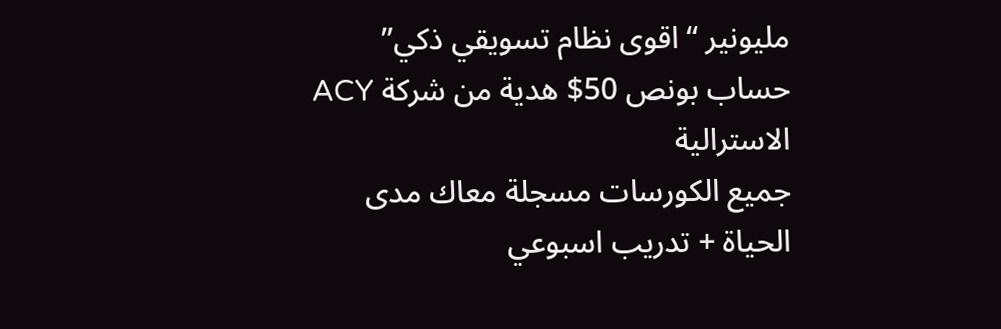مليونير “اقوى نظام تسويقي ذكي”
حساب بونص 50$ هدية من شركة ACY الاسترالية
جميع الكورسات مسجلة معاك مدى الحياة + تدريب اسبوعي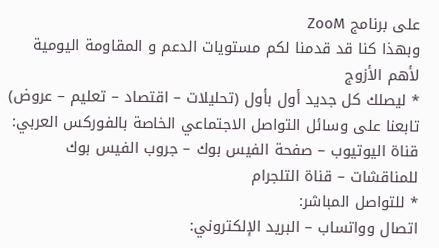على برنامج ZooM
وبهذا كنا قد قدمنا لكم مستويات الدعم و المقاومة اليومية لأهم الأزوج
* ليصلك كل جديد أول بأول (تحليلات – اقتصاد – تعليم – عروض) تابعنا على وسائل التواصل الاجتماعي الخاصة بالفوركس العربي:
قناة اليوتيوب – صفحة الفيس بوك – جروب الفيس بوك للمناقشات – قناة التلجرام
* للتواصل المباشر:
اتصال وواتساب – البريد الإلكتروني: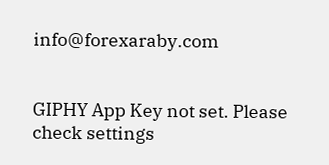info@forexaraby.com


GIPHY App Key not set. Please check settings